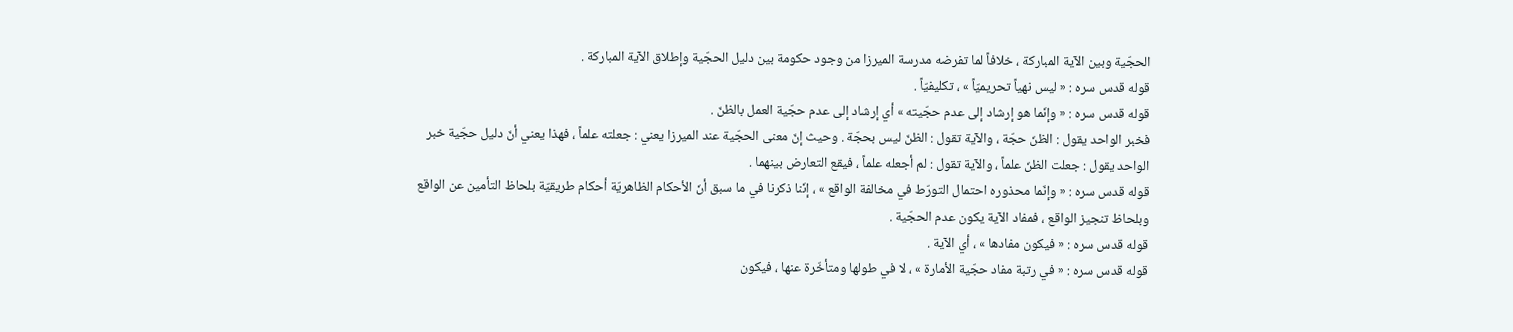الحجّية وبين الآية المباركة ، خلافاً لما تفرضه مدرسة الميرزا من وجود حكومة بين دليل الحجّية وإطلاق الآية المباركة .
قوله قدس سره : « ليس نهياً تحريميّاً » ، تكليفيّاً .
قوله قدس سره : « وإنّما هو إرشاد إلى عدم حجّيته » أي إرشاد إلى عدم حجّية العمل بالظنّ .
فخبر الواحد يقول : الظنّ حجّة ، والآية تقول : الظنّ ليس بحجّة . وحيث إنّ معنى الحجّية عند الميرزا يعني : جعلته علماً ، فهذا يعني أنّ دليل حجّية خبر الواحد يقول : جعلت الظنّ علماً ، والآية تقول : لم أجعله علماً ، فيقع التعارض بينهما .
قوله قدس سره : « وإنّما محذوره احتمال التورّط في مخالفة الواقع » ، إنّنا ذكرنا في ما سبق أنّ الأحكام الظاهريّة أحكام طريقيّة بلحاظ التأمين عن الواقع وبلحاظ تنجيز الواقع ، فمفاد الآية يكون عدم الحجّية .
قوله قدس سره : « فيكون مفادها » ، أي الآية .
قوله قدس سره : « في رتبة مفاد حجّية الأمارة » ، لا في طولها ومتأخّرة عنها ، فيكون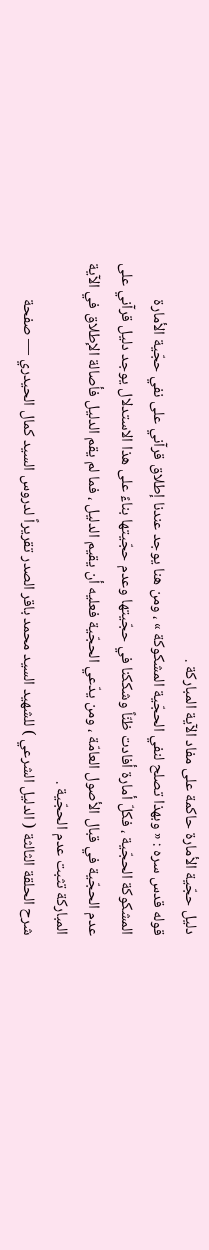دليل حجّية الأمارة حاكمة على مفاد الآية المباركة .
قوله قدس سره : « وبهذا تصلح لنفي الحجّية المشكوكة » ، ومن هنا يوجد عندنا إطلاق قرآني على نفي حجّية الأمارة المشكوكة الحجّية ، فكلّ أمارة أفادت ظنّاً وشككنا في حجّيتها وعدم حجّيتها بناءً على هذا الاستدلال يوجد دليل قرآني على عدم الحجّية في قبال الأصول العامّة ، ومن يدّعي الحجّية فعليه أن يقيم الدليل ، فما لم يقم الدليل فأصالة الإطلاق في الآية المباركة تثبت عدم الحجّية .
شرح الحلقة الثالثة ( الدليل الشرعي ) للشهيد السيد محمد باقر الصدر تقريراً لدروس السيد كمال الحيدري — صفحة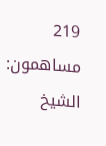219
مساهمون: الشيخ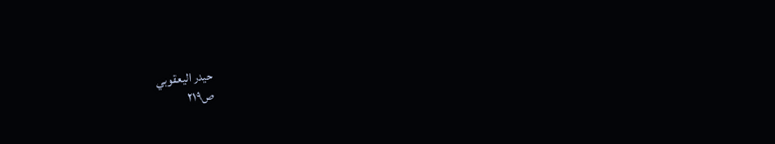حيدر اليعقوبي
ص٢١٩